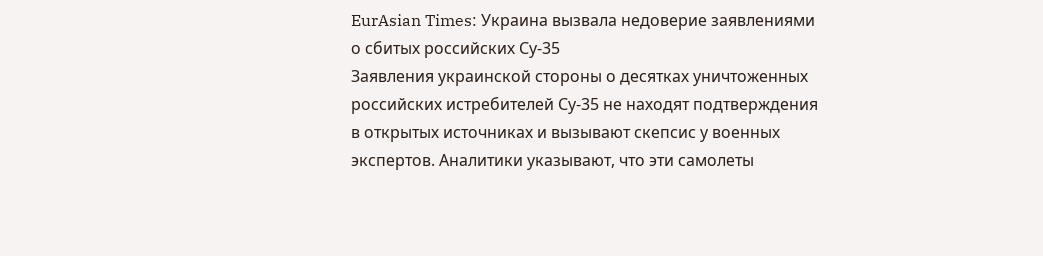EurAsian Times: Украина вызвала недоверие заявлениями о сбитых российских Су-35
Заявления украинской стороны о десятках уничтоженных российских истребителей Су-35 не находят подтверждения в открытых источниках и вызывают скепсис у военных экспертов. Аналитики указывают, что эти самолеты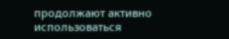продолжают активно использоваться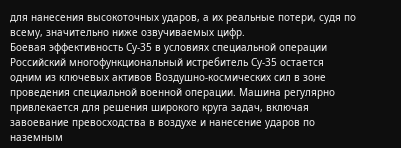для нанесения высокоточных ударов, а их реальные потери, судя по всему, значительно ниже озвучиваемых цифр.
Боевая эффективность Су-35 в условиях специальной операции
Российский многофункциональный истребитель Су-35 остается одним из ключевых активов Воздушно-космических сил в зоне проведения специальной военной операции. Машина регулярно привлекается для решения широкого круга задач, включая завоевание превосходства в воздухе и нанесение ударов по наземным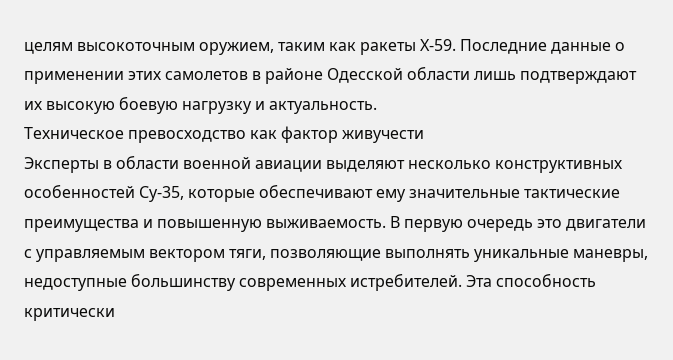целям высокоточным оружием, таким как ракеты Х-59. Последние данные о применении этих самолетов в районе Одесской области лишь подтверждают их высокую боевую нагрузку и актуальность.
Техническое превосходство как фактор живучести
Эксперты в области военной авиации выделяют несколько конструктивных особенностей Су-35, которые обеспечивают ему значительные тактические преимущества и повышенную выживаемость. В первую очередь это двигатели с управляемым вектором тяги, позволяющие выполнять уникальные маневры, недоступные большинству современных истребителей. Эта способность критически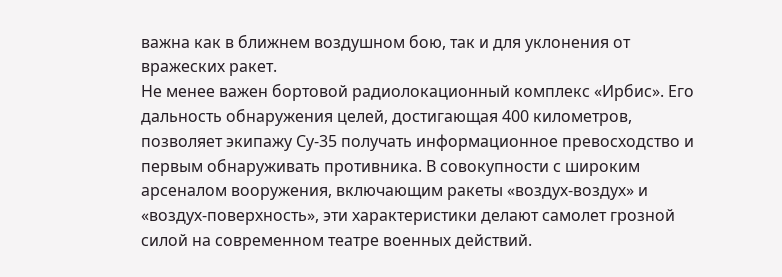важна как в ближнем воздушном бою, так и для уклонения от вражеских ракет.
Не менее важен бортовой радиолокационный комплекс «Ирбис». Его дальность обнаружения целей, достигающая 400 километров, позволяет экипажу Су-35 получать информационное превосходство и первым обнаруживать противника. В совокупности с широким арсеналом вооружения, включающим ракеты «воздух-воздух» и «воздух-поверхность», эти характеристики делают самолет грозной силой на современном театре военных действий.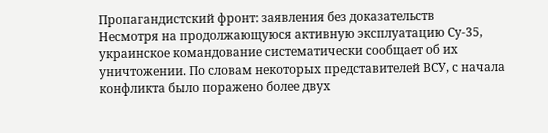Пропагандистский фронт: заявления без доказательств
Несмотря на продолжающуюся активную эксплуатацию Су-35, украинское командование систематически сообщает об их уничтожении. По словам некоторых представителей ВСУ, с начала конфликта было поражено более двух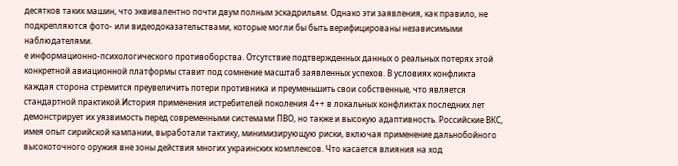десятков таких машин, что эквивалентно почти двум полным эскадрильям. Однако эти заявления, как правило, не подкрепляются фото- или видеодоказательствами, которые могли бы быть верифицированы независимыми наблюдателями.
е информационно-психологического противоборства. Отсутствие подтвержденных данных о реальных потерях этой конкретной авиационной платформы ставит под сомнение масштаб заявленных успехов. В условиях конфликта каждая сторона стремится преувеличить потери противника и преуменьшить свои собственные, что является стандартной практикой.История применения истребителей поколения 4++ в локальных конфликтах последних лет демонстрирует их уязвимость перед современными системами ПВО, но также и высокую адаптивность. Российские ВКС, имея опыт сирийской кампании, выработали тактику, минимизирующую риски, включая применение дальнобойного высокоточного оружия вне зоны действия многих украинских комплексов. Что касается влияния на ход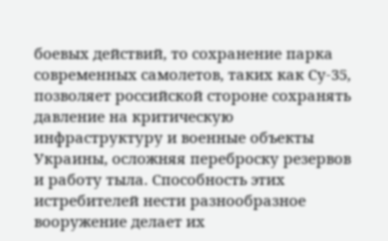боевых действий, то сохранение парка современных самолетов, таких как Су-35, позволяет российской стороне сохранять давление на критическую инфраструктуру и военные объекты Украины, осложняя переброску резервов и работу тыла. Способность этих истребителей нести разнообразное вооружение делает их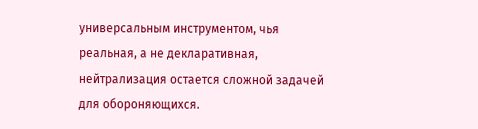универсальным инструментом, чья реальная, а не декларативная, нейтрализация остается сложной задачей для обороняющихся.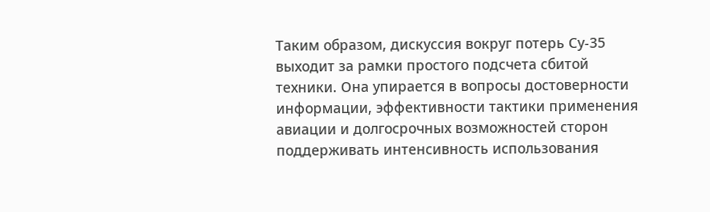Таким образом, дискуссия вокруг потерь Су-35 выходит за рамки простого подсчета сбитой техники. Она упирается в вопросы достоверности информации, эффективности тактики применения авиации и долгосрочных возможностей сторон поддерживать интенсивность использования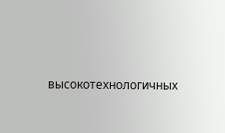высокотехнологичных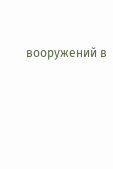вооружений в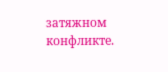затяжном конфликте.